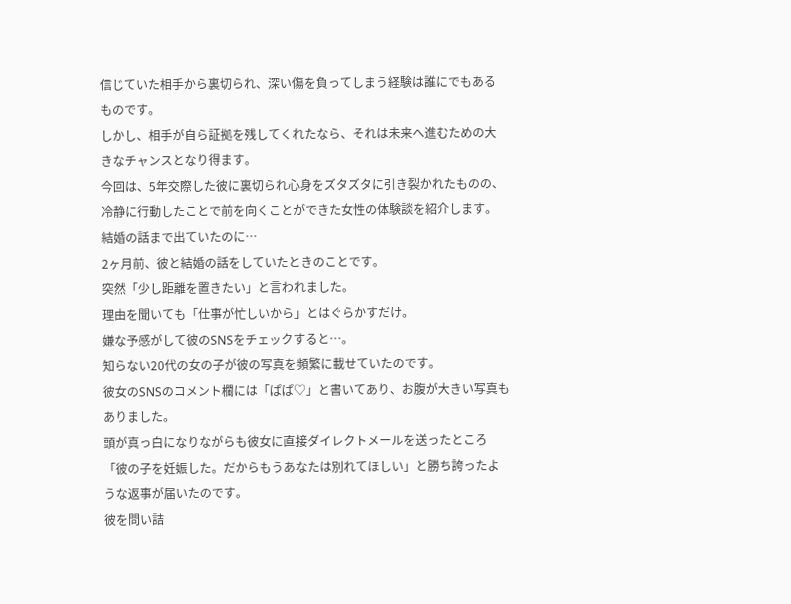信じていた相手から裏切られ、深い傷を負ってしまう経験は誰にでもあるものです。
しかし、相手が自ら証拠を残してくれたなら、それは未来へ進むための大きなチャンスとなり得ます。
今回は、5年交際した彼に裏切られ心身をズタズタに引き裂かれたものの、冷静に行動したことで前を向くことができた女性の体験談を紹介します。
結婚の話まで出ていたのに…
2ヶ月前、彼と結婚の話をしていたときのことです。
突然「少し距離を置きたい」と言われました。
理由を聞いても「仕事が忙しいから」とはぐらかすだけ。
嫌な予感がして彼のSNSをチェックすると…。
知らない20代の女の子が彼の写真を頻繁に載せていたのです。
彼女のSNSのコメント欄には「ぱぱ♡」と書いてあり、お腹が大きい写真もありました。
頭が真っ白になりながらも彼女に直接ダイレクトメールを送ったところ「彼の子を妊娠した。だからもうあなたは別れてほしい」と勝ち誇ったような返事が届いたのです。
彼を問い詰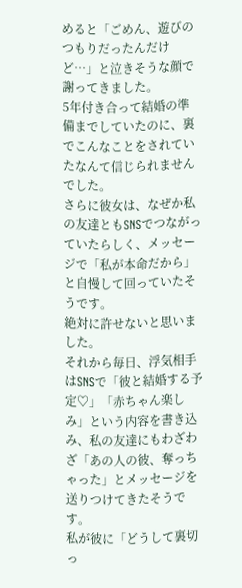めると「ごめん、遊びのつもりだったんだけど…」と泣きそうな顔で謝ってきました。
5年付き合って結婚の準備までしていたのに、裏でこんなことをされていたなんて信じられませんでした。
さらに彼女は、なぜか私の友達ともSNSでつながっていたらしく、メッセージで「私が本命だから」と自慢して回っていたそうです。
絶対に許せないと思いました。
それから毎日、浮気相手はSNSで「彼と結婚する予定♡」「赤ちゃん楽しみ」という内容を書き込み、私の友達にもわざわざ「あの人の彼、奪っちゃった」とメッセージを送りつけてきたそうです。
私が彼に「どうして裏切っ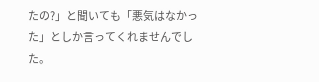たの?」と聞いても「悪気はなかった」としか言ってくれませんでした。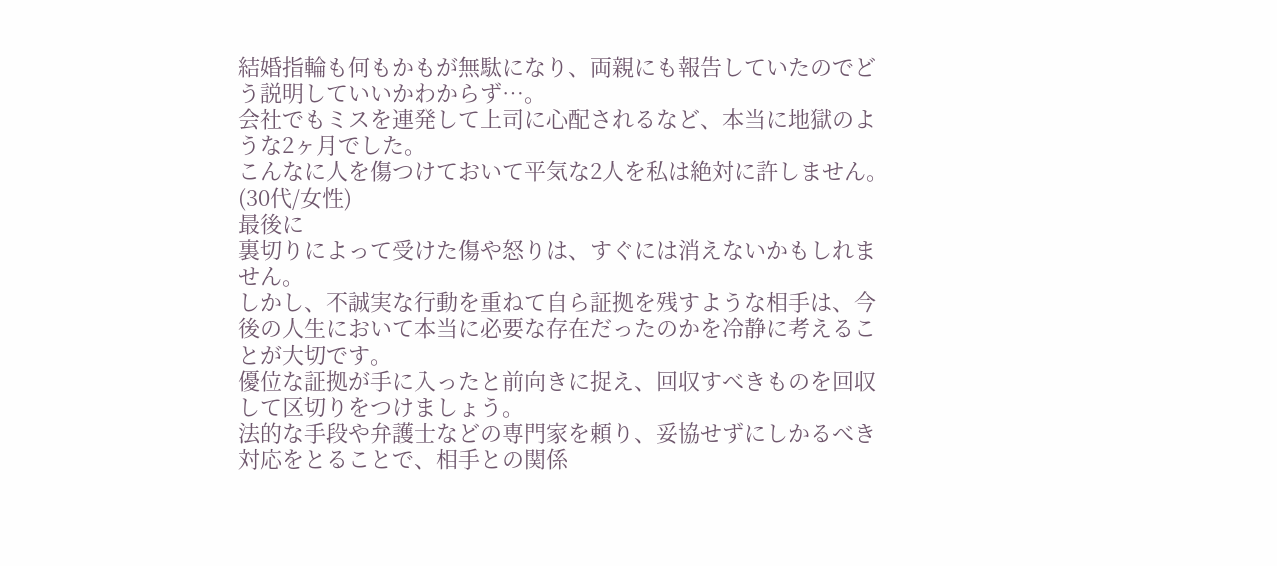結婚指輪も何もかもが無駄になり、両親にも報告していたのでどう説明していいかわからず…。
会社でもミスを連発して上司に心配されるなど、本当に地獄のような2ヶ月でした。
こんなに人を傷つけておいて平気な2人を私は絶対に許しません。
(30代/女性)
最後に
裏切りによって受けた傷や怒りは、すぐには消えないかもしれません。
しかし、不誠実な行動を重ねて自ら証拠を残すような相手は、今後の人生において本当に必要な存在だったのかを冷静に考えることが大切です。
優位な証拠が手に入ったと前向きに捉え、回収すべきものを回収して区切りをつけましょう。
法的な手段や弁護士などの専門家を頼り、妥協せずにしかるべき対応をとることで、相手との関係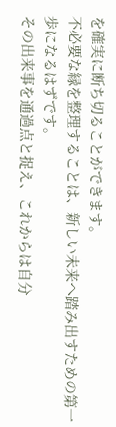を確実に断ち切ることができます。
不必要な縁を整理することは、新しい未来へ踏み出すための第一歩になるはずです。
その出来事を通過点と捉え、これからは自分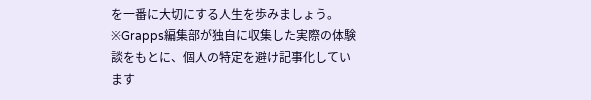を一番に大切にする人生を歩みましょう。
※Grapps編集部が独自に収集した実際の体験談をもとに、個人の特定を避け記事化しています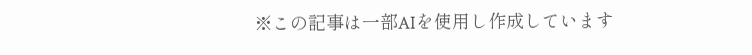※この記事は一部AIを使用し作成しています